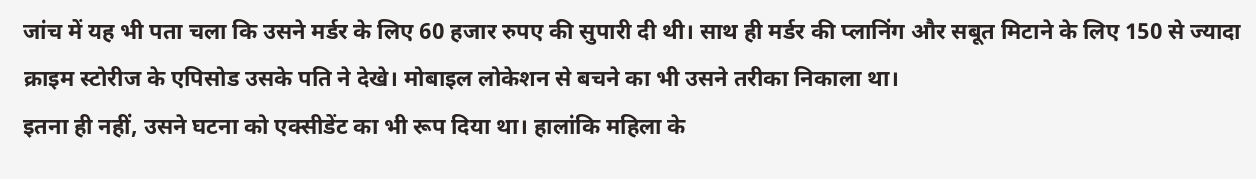जांच में यह भी पता चला कि उसने मर्डर के लिए 60 हजार रुपए की सुपारी दी थी। साथ ही मर्डर की प्लानिंग और सबूत मिटाने के लिए 150 से ज्यादा क्राइम स्टोरीज के एपिसोड उसके पति ने देखे। मोबाइल लोकेशन से बचने का भी उसने तरीका निकाला था।
इतना ही नहीं, उसने घटना को एक्सीडेंट का भी रूप दिया था। हालांकि महिला के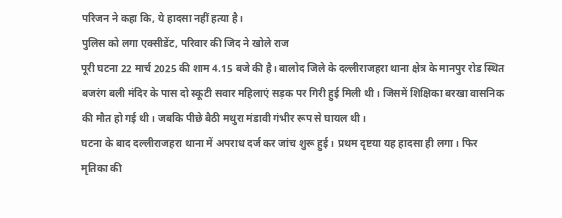परिजन ने कहा कि, ये हादसा नहीं हत्या है।
पुलिस को लगा एक्सीडेंट, परिवार की जिद ने खोले राज
पूरी घटना 22 मार्च 2025 की शाम 4.15 बजे की है। बालोद जिले के दल्लीराजहरा थाना क्षेत्र के मानपुर रोड स्थित बजरंग बली मंदिर के पास दो स्कूटी सवार महिलाएं सड़क पर गिरी हुई मिली थी। जिसमें शिक्षिका बरखा वासनिक की मौत हो गई थी। जबकि पीछे बैठी मथुरा मंडावी गंभीर रूप से घायल थी।
घटना के बाद दल्लीराजहरा थाना में अपराध दर्ज कर जांच शुरू हुई। प्रथम दृष्टया यह हादसा ही लगा। फिर मृतिका की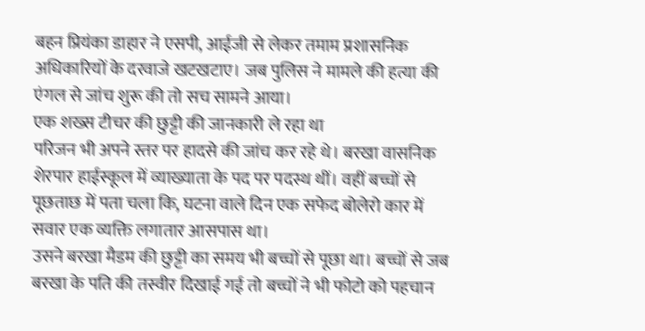बहन प्रियंका डाहार ने एसपी, आईजी से लेकर तमाम प्रशासनिक अधिकारियों के दरवाजे खटखटाए। जब पुलिस ने मामले की हत्या की एंगल से जांच शुरू की तो सच सामने आया।
एक शख्स टीचर की छुट्टी की जानकारी ले रहा था
परिजन भी अपने स्तर पर हादसे की जांच कर रहे थे। बरखा वासनिक शेरपार हाईस्कूल में व्याख्याता के पद पर पदस्थ थीं। वहीं बच्चों से पूछताछ में पता चला कि, घटना वाले दिन एक सफेद बोलेरो कार में सवार एक व्यक्ति लगातार आसपास था।
उसने बरखा मैडम की छुट्टी का समय भी बच्चों से पूछा था। बच्चों से जब बरखा के पति की तस्वीर दिखाई गई तो बच्चों ने भी फोटो को पहचान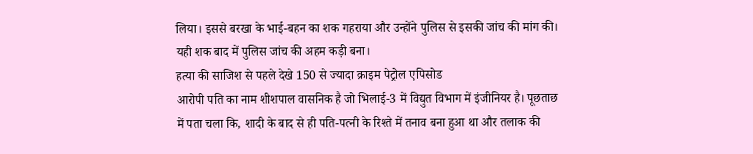लिया। इससे बरखा के भाई-बहन का शक गहराया और उन्होंने पुलिस से इसकी जांच की मांग की। यही शक बाद में पुलिस जांच की अहम कड़ी बना।
हत्या की साजिश से पहले देखे 150 से ज्यादा क्राइम पेट्रोल एपिसोड
आरोपी पति का नाम शीशपाल वासनिक है जो भिलाई-3 में विद्युत विभाग में इंजीनियर है। पूछताछ में पता चला कि, शादी के बाद से ही पति-पत्नी के रिश्ते में तनाव बना हुआ था और तलाक की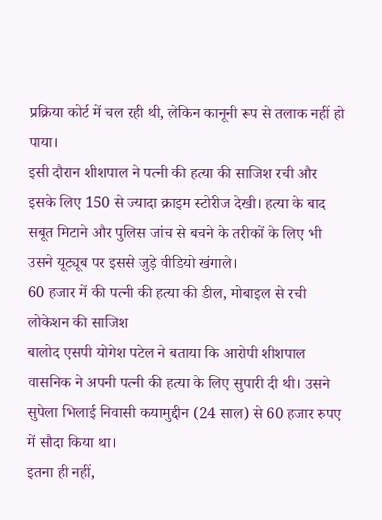प्रक्रिया कोर्ट में चल रही थी, लेकिन कानूनी रूप से तलाक नहीं हो पाया।
इसी दौरान शीशपाल ने पत्नी की हत्या की साजिश रची और इसके लिए 150 से ज्यादा क्राइम स्टोरीज देखी। हत्या के बाद सबूत मिटाने और पुलिस जांच से बचने के तरीकों के लिए भी उसने यूट्यूब पर इससे जुड़े वीडियो खंगाले।
60 हजार में की पत्नी की हत्या की डील, मोबाइल से रची लोकेशन की साजिश
बालोद एसपी योगेश पटेल ने बताया कि आरोपी शीशपाल वासनिक ने अपनी पत्नी की हत्या के लिए सुपारी दी थी। उसने सुपेला भिलाई निवासी कयामुद्दीन (24 साल) से 60 हजार रुपए में सौदा किया था।
इतना ही नहीं,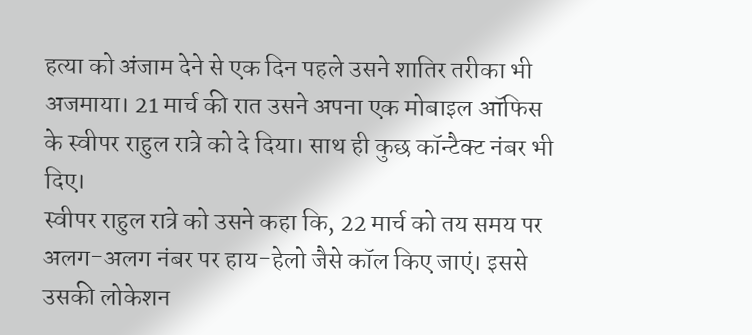हत्या को अंजाम देने से एक दिन पहले उसने शातिर तरीका भी अजमाया। 21 मार्च की रात उसने अपना एक मोबाइल ऑफिस के स्वीपर राहुल रात्रे को दे दिया। साथ ही कुछ कॉन्टैक्ट नंबर भी दिए।
स्वीपर राहुल रात्रे को उसने कहा कि, 22 मार्च को तय समय पर अलग-अलग नंबर पर हाय-हेलो जैसे कॉल किए जाएं। इससे उसकी लोकेशन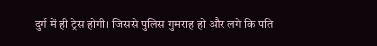दुर्ग में ही ट्रेस होगी। जिससे पुलिस गुमराह हो और लगे कि पति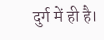दुर्ग में ही है।